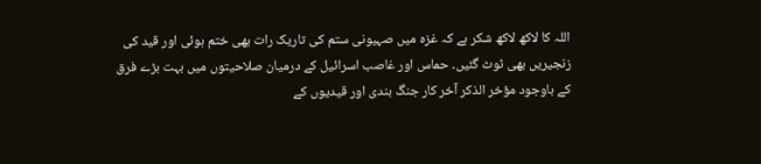اللہ کا لاکھ لاکھ شکر ہے کہ غزہ میں صہیونی ستم کی تاریک رات بھی ختم ہوئی اور قید کی زنجیریں بھی ٹوٹ گئیں۔ حماس اور غاصب اسرائیل کے درمیان صلاحیتوں میں بہت بڑے فرق کے باوجود مؤخر الذکر آخر کار جنگ بندی اور قیدیوں کے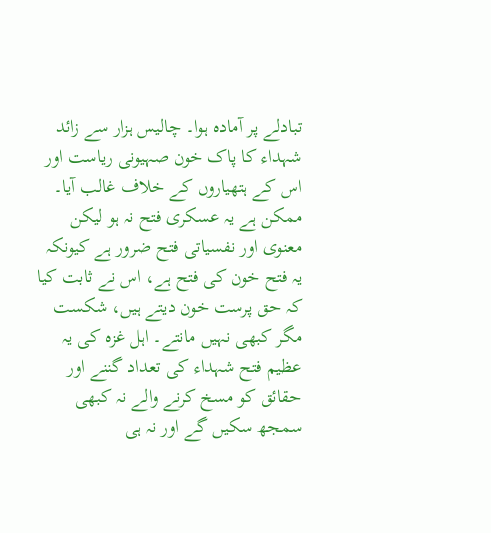تبادلے پر آمادہ ہوا۔ چالیس ہزار سے زائد شہداء کا پاک خون صہیونی ریاست اور اس کے ہتھیاروں کے خلاف غالب آیا۔ ممکن ہے یہ عسکری فتح نہ ہو لیکن معنوی اور نفسیاتی فتح ضرور ہے کیونکہ یہ فتح خون کی فتح ہے، اس نے ثابت کیا کہ حق پرست خون دیتے ہیں، شکست مگر کبھی نہیں مانتے۔ اہل غزہ کی یہ عظیم فتح شہداء کی تعداد گننے اور حقائق کو مسخ کرنے والے نہ کبھی سمجھ سکیں گے اور نہ ہی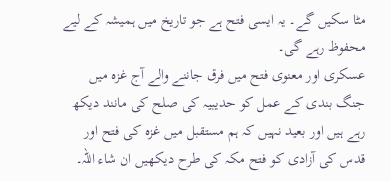مٹا سکیں گے۔ یہ ایسی فتح ہے جو تاریخ میں ہمیشہ کے لیے محفوظ رہے گی۔
عسکری اور معنوی فتح میں فرق جاننے والے آج غزہ میں جنگ بندی کے عمل کو حدیبیہ کی صلح کی مانند دیکھ رہے ہیں اور بعید نہیں کہ ہم مستقبل میں غزہ کی فتح اور قدس کی آزادی کو فتح مکہ کی طرح دیکھیں ان شاء اللہ۔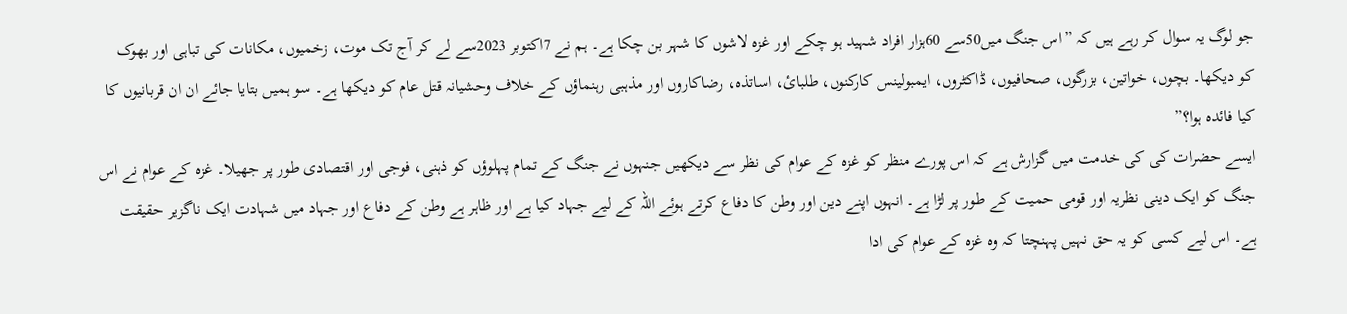جو لوگ یہ سوال کر رہے ہیں کہ ”اس جنگ میں50سے 60ہزار افراد شہید ہو چکے اور غزہ لاشوں کا شہر بن چکا ہے۔ ہم نے 7اکتوبر 2023سے لے کر آج تک موت، زخمیوں، مکانات کی تباہی اور بھوک کو دیکھا۔ بچوں، خواتین، بزرگوں، صحافیوں، ڈاکٹروں، ایمبولینس کارکنوں، طلبائ، اساتذہ، رضاکاروں اور مذہبی رہنماؤں کے خلاف وحشیانہ قتل عام کو دیکھا ہے۔ سو ہمیں بتایا جائے ان ان قربانیوں کا کیا فائدہ ہوا؟”
ایسے حضرات کی کی خدمت میں گزارش ہے کہ اس پورے منظر کو غزہ کے عوام کی نظر سے دیکھیں جنہوں نے جنگ کے تمام پہلوؤں کو ذہنی، فوجی اور اقتصادی طور پر جھیلا۔ غزہ کے عوام نے اس جنگ کو ایک دینی نظریہ اور قومی حمیت کے طور پر لڑا ہے۔ انہوں اپنے دین اور وطن کا دفاع کرتے ہوئے اللہ کے لیے جہاد کیا ہے اور ظاہر ہے وطن کے دفاع اور جہاد میں شہادت ایک ناگزیر حقیقت ہے۔ اس لیے کسی کو یہ حق نہیں پہنچتا کہ وہ غزہ کے عوام کی ادا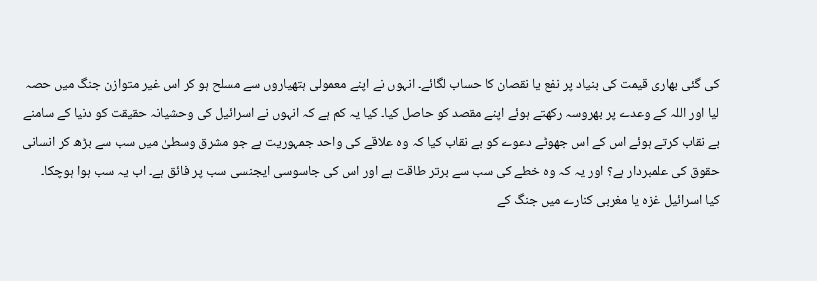کی گئی بھاری قیمت کی بنیاد پر نفع یا نقصان کا حساب لگائے۔ انہوں نے اپنے معمولی ہتھیاروں سے مسلح ہو کر اس غیر متوازن جنگ میں حصہ لیا اور اللہ کے وعدے پر بھروسہ رکھتے ہوئے اپنے مقصد کو حاصل کیا۔ کیا یہ کم ہے کہ انہوں نے اسرائیل کی وحشیانہ حقیقت کو دنیا کے سامنے بے نقاب کرتے ہوئے اس کے اس جھوٹے دعوے کو بے نقاب کیا کہ وہ علاقے کی واحد جمہوریت ہے جو مشرق وسطیٰ میں سب سے بڑھ کر انسانی حقوق کی علمبردار ہے؟ اور یہ کہ وہ خطے کی سب سے برتر طاقت ہے اور اس کی جاسوسی ایجنسی سب پر فائق ہے۔ اب یہ سب ہوا ہوچکا۔
کیا اسرائیل غزہ یا مغربی کنارے میں جنگ کے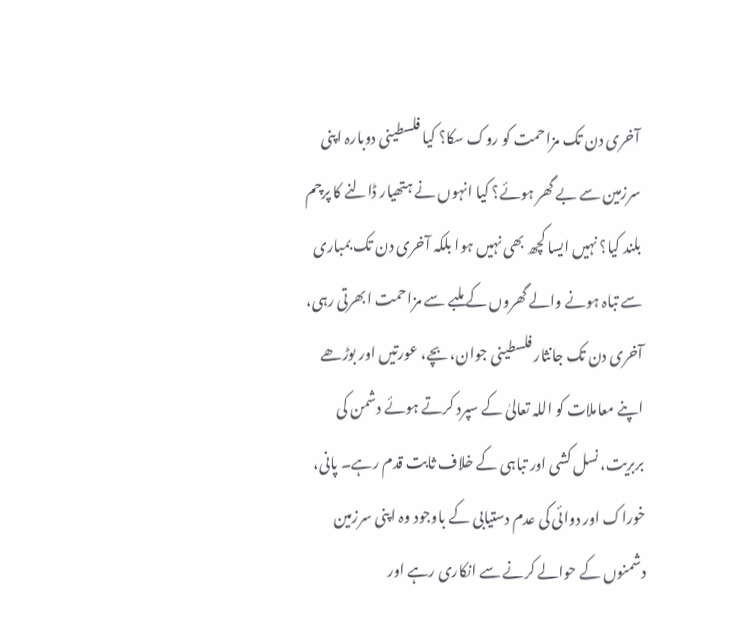آخری دن تک مزاحمت کو روک سکا؟ کیا فلسطینی دوبارہ اپنی سرزمین سے بے گھر ہوئے؟ کیا انہوں نے ہتھیار ڈالنے کا پرچم بلند کیا؟ نہیں ایسا کچھ بھی نہیں ہوا بلکہ آخری دن تک بمباری سے تباہ ہونے والے گھروں کے ملبے سے مزاحمت ابھرتی رہی، آخری دن تک جانثار فلسطینی جوان، بچے، عورتیں اور بوڑھے اپنے معاملات کو اللہ تعالیٰ کے سپرد کرتے ہوئے دشمن کی بربریت، نسل کشی اور تباہی کے خلاف ثابت قدم رہے۔ پانی، خوراک اور دوائی کی عدم دستیابی کے باوجود وہ اپنی سرزمین دشمنوں کے حوالے کرنے سے انکاری رہے اور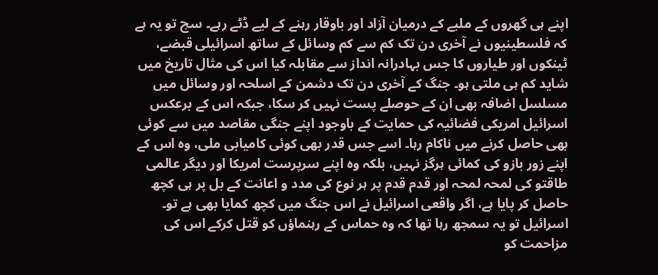اپنے ہی گھروں کے ملبے کے درمیان آزاد اور باوقار رہنے کے لیے ڈٹے رہے۔ سچ تو یہ ہے کہ فلسطینیوں نے آخری دن تک کم سے کم وسائل کے ساتھ اسرائیلی قبضے، ٹینکوں اور طیاروں کا جس بہادرانہ انداز سے مقابلہ کیا اس کی مثال تاریخ میں شاید کم ہی ملتی ہو۔ جنگ کے آخری دن تک دشمن کے اسلحہ اور وسائل میں مسلسل اضافہ بھی ان کے حوصلے پست نہیں کر سکا، جبکہ اس کے برعکس اسرائیل امریکی فضائیہ کی حمایت کے باوجود اپنے جنگی مقاصد میں سے کوئی بھی حاصل کرنے میں ناکام رہا۔ اسے جس قدر بھی کوئی کامیابی ملی، وہ اس کے اپنے زور بازو کی کمائی ہرگز نہیں، بلکہ وہ اپنے سرپرست امریکا اور دیگر عالمی طاقتو کی لمحہ لمحہ اور قدم قدم پر ہر نوع کی مدد و اعانت کے بل پر ہی کچھ حاصل کر پایا ہے، اگر واقعی اسرائیل نے اس جنگ میں کچھ کمایا بھی ہے تو۔
اسرائیل تو یہ سمجھ رہا تھا کہ وہ حماس کے رہنماؤں کو قتل کرکے اس کی مزاحمت کو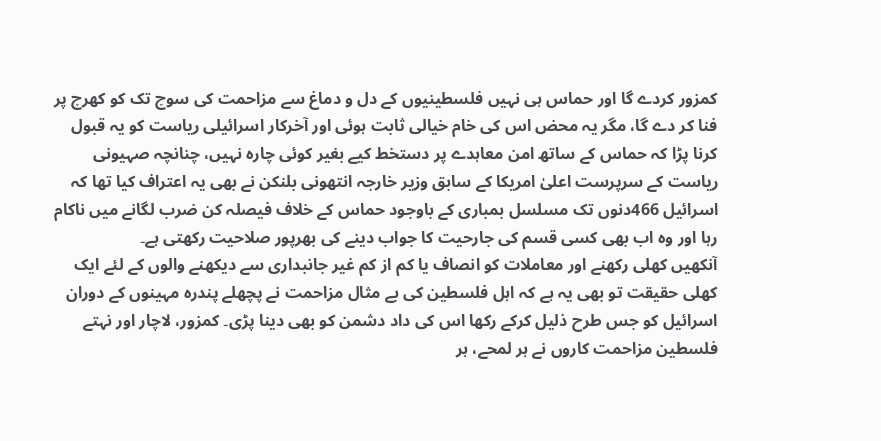کمزور کردے گا اور حماس ہی نہیں فلسطینیوں کے دل و دماغ سے مزاحمت کی سوچ تک کو کھرچ پر فنا کر دے گا، مگر یہ محض اس کی خام خیالی ثابت ہوئی اور آخرکار اسرائیلی ریاست کو یہ قبول کرنا پڑا کہ حماس کے ساتھ امن معاہدے پر دستخط کیے بغیر کوئی چارہ نہیں، چنانچہ صہیونی ریاست کے سرپرست اعلیٰ امریکا کے سابق وزیر خارجہ انتھونی بلنکن نے بھی یہ اعتراف کیا تھا کہ اسرائیل 466دنوں تک مسلسل بمباری کے باوجود حماس کے خلاف فیصلہ کن ضرب لگانے میں ناکام رہا اور وہ اب بھی کسی قسم کی جارحیت کا جواب دینے کی بھرپور صلاحیت رکھتی ہے۔
آنکھیں کھلی رکھنے اور معاملات کو انصاف یا کم از کم غیر جانبداری سے دیکھنے والوں کے لئے ایک کھلی حقیقت تو بھی یہ ہے کہ اہل فلسطین کی بے مثال مزاحمت نے پچھلے پندرہ مہینوں کے دوران اسرائیل کو جس طرح ذلیل کرکے رکھا اس کی داد دشمن کو بھی دینا پڑی۔ کمزور، لاچار اور نہتے فلسطین مزاحمت کاروں نے ہر لمحے، ہر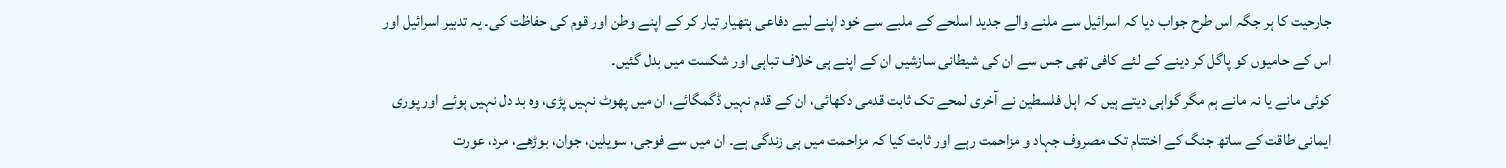جارحیت کا ہر جگہ اس طرح جواب دیا کہ اسرائیل سے ملنے والے جدید اسلحے کے ملبے سے خود اپنے لیے دفاعی ہتھیار تیار کر کے اپنے وطن اور قوم کی حفاظت کی۔ یہ تدبیر اسرائیل اور اس کے حامیوں کو پاگل کر دینے کے لئے کافی تھی جس سے ان کی شیطانی سازشیں ان کے اپنے ہی خلاف تباہی اور شکست میں بدل گئیں۔
کوئی مانے یا نہ مانے ہم مگر گواہی دیتے ہیں کہ اہل فلسطین نے آخری لمحے تک ثابت قدمی دکھائی، ان کے قدم نہیں ڈگمگائے، ان میں پھوٹ نہیں پڑی، وہ بد دل نہیں ہوئے اور پوری ایمانی طاقت کے ساتھ جنگ کے اختتام تک مصروف جہاد و مزاحمت رہے اور ثابت کیا کہ مزاحمت میں ہی زندگی ہے۔ ان میں سے فوجی، سویلین، جوان، بوڑھے، مرد، عورت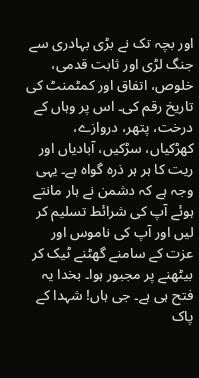اور بچہ تک نے بڑی بہادری سے جنگ لڑی اور ثابت قدمی، خلوص، اتفاق اور کمٹمنٹ کی تاریخ رقم کی۔ اس پر وہاں کے درخت، پتھر، دروازے، کھڑکیاں، سڑکیں، آبادیاں اور ریت کا ہر ہر ذرہ گواہ ہے۔ یہی وجہ ہے کہ دشمن نے ہار مانتے ہوئے آپ کی شرائط تسلیم کر لیں اور آپ کی ناموس اور عزت کے سامنے گھٹنے ٹیک کر بیٹھنے پر مجبور ہوا۔ بخدا یہ فتح ہی ہے۔ جی ہاں! شہدا کے پاک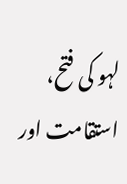لہو کی فتح، استقامت اور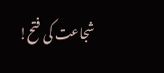شجاعت کی فتح!